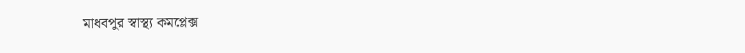মাধবপুর স্বাস্থ্য কমপ্লেক্স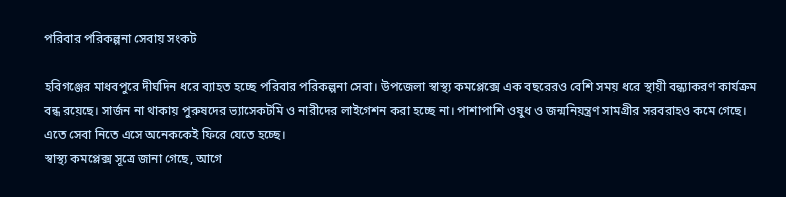পরিবার পরিকল্পনা সেবায় সংকট

হবিগঞ্জের মাধবপুরে দীর্ঘদিন ধরে ব্যাহত হচ্ছে পরিবার পরিকল্পনা সেবা। উপজেলা স্বাস্থ্য কমপ্লেক্সে এক বছরেরও বেশি সময় ধরে স্থায়ী বন্ধ্যাকরণ কার্যক্রম বন্ধ রয়েছে। সার্জন না থাকায় পুরুষদের ভ্যাসেকটমি ও নারীদের লাইগেশন করা হচ্ছে না। পাশাপাশি ওষুধ ও জন্মনিয়ন্ত্রণ সামগ্রীর সরবরাহও কমে গেছে। এতে সেবা নিতে এসে অনেককেই ফিরে যেতে হচ্ছে।
স্বাস্থ্য কমপ্লেক্স সূত্রে জানা গেছে, আগে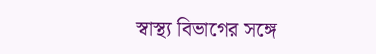স্বাস্থ্য বিভাগের সঙ্গে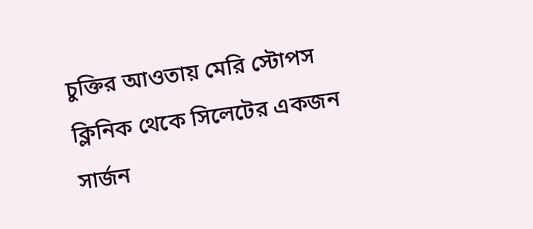চুক্তির আওতায় মেরি স্টোপস ক্লিনিক থেকে সিলেটের একজন সার্জন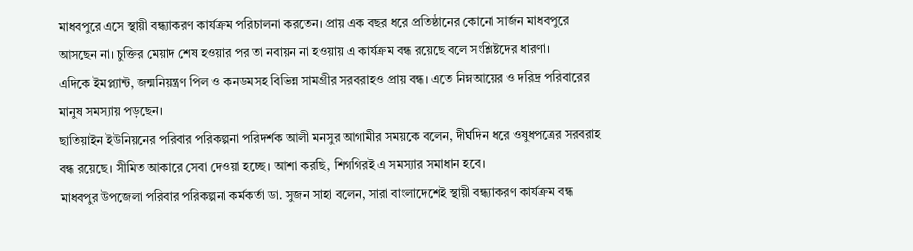মাধবপুরে এসে স্থায়ী বন্ধ্যাকরণ কার্যক্রম পরিচালনা করতেন। প্রায় এক বছর ধরে প্রতিষ্ঠানের কোনো সার্জন মাধবপুরে আসছেন না। চুক্তির মেয়াদ শেষ হওয়ার পর তা নবায়ন না হওয়ায় এ কার্যক্রম বন্ধ রয়েছে বলে সংশ্লিষ্টদের ধারণা।
এদিকে ইমপ্ল্যান্ট, জন্মনিয়ন্ত্রণ পিল ও কনডমসহ বিভিন্ন সামগ্রীর সরবরাহও প্রায় বন্ধ। এতে নিম্নআয়ের ও দরিদ্র পরিবারের মানুষ সমস্যায় পড়ছেন।
ছাতিয়াইন ইউনিয়নের পরিবার পরিকল্পনা পরিদর্শক আলী মনসুর আগামীর সময়কে বলেন, দীর্ঘদিন ধরে ওষুধপত্রের সরবরাহ বন্ধ রয়েছে। সীমিত আকারে সেবা দেওয়া হচ্ছে। আশা করছি, শিগগিরই এ সমস্যার সমাধান হবে।
মাধবপুর উপজেলা পরিবার পরিকল্পনা কর্মকর্তা ডা. সুজন সাহা বলেন, সারা বাংলাদেশেই স্থায়ী বন্ধ্যাকরণ কার্যক্রম বন্ধ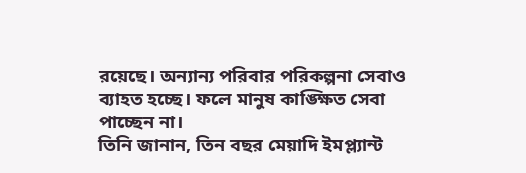রয়েছে। অন্যান্য পরিবার পরিকল্পনা সেবাও ব্যাহত হচ্ছে। ফলে মানুষ কাঙ্ক্ষিত সেবা পাচ্ছেন না।
তিনি জানান, তিন বছর মেয়াদি ইমপ্ল্যান্ট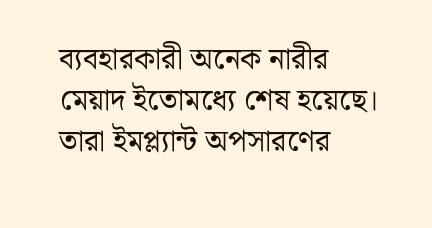ব্যবহারকারী অনেক নারীর মেয়াদ ইতোমধ্যে শেষ হয়েছে। তারা ইমপ্ল্যান্ট অপসারণের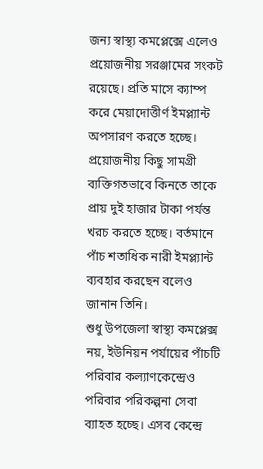জন্য স্বাস্থ্য কমপ্লেক্সে এলেও প্রয়োজনীয় সরঞ্জামের সংকট রয়েছে। প্রতি মাসে ক্যাম্প করে মেয়াদোত্তীর্ণ ইমপ্ল্যান্ট অপসারণ করতে হচ্ছে। প্রয়োজনীয় কিছু সামগ্রী ব্যক্তিগতভাবে কিনতে তাকে প্রায় দুই হাজার টাকা পর্যন্ত খরচ করতে হচ্ছে। বর্তমানে পাঁচ শতাধিক নারী ইমপ্ল্যান্ট ব্যবহার করছেন বলেও জানান তিনি।
শুধু উপজেলা স্বাস্থ্য কমপ্লেক্স নয়, ইউনিয়ন পর্যায়ের পাঁচটি পরিবার কল্যাণকেন্দ্রেও পরিবার পরিকল্পনা সেবা ব্যাহত হচ্ছে। এসব কেন্দ্রে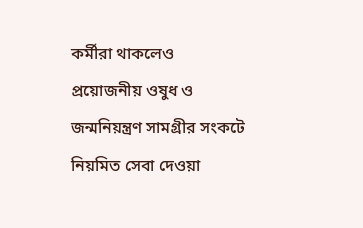কর্মীরা থাকলেও প্রয়োজনীয় ওষুধ ও জন্মনিয়ন্ত্রণ সামগ্রীর সংকটে নিয়মিত সেবা দেওয়া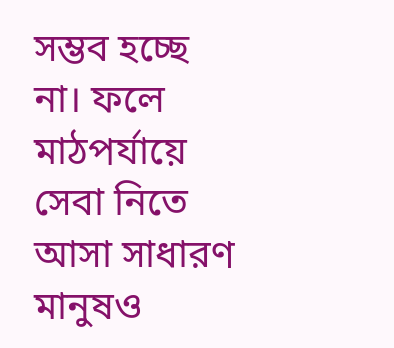সম্ভব হচ্ছে না। ফলে মাঠপর্যায়ে সেবা নিতে আসা সাধারণ মানুষও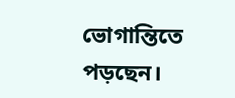ভোগান্তিতে পড়ছেন।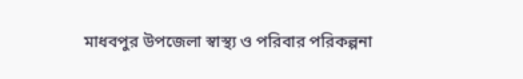মাধবপুর উপজেলা স্বাস্থ্য ও পরিবার পরিকল্পনা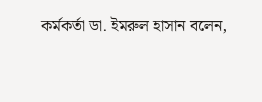কর্মকর্তা ডা. ইমরুল হাসান বলেন,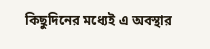কিছুদিনের মধ্যেই এ অবস্থার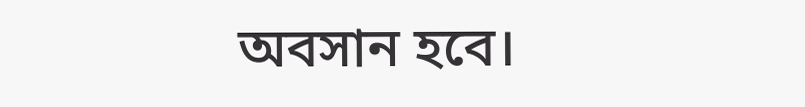অবসান হবে।